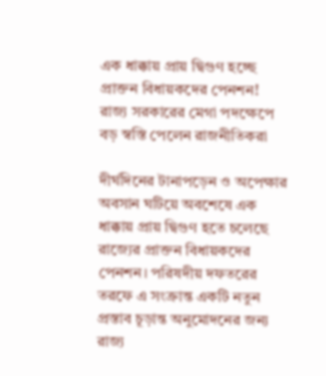এক ধাক্কায় প্রায় দ্বিগুণ হচ্ছে প্রাক্তন বিধায়কদের পেনশন! রাজ্য সরকারের মেগা পদক্ষেপে বড় স্বস্তি পেলেন রাজনীতিকরা

দীর্ঘদিনের টানাপড়েন ও অপেক্ষার অবসান ঘটিয়ে অবশেষে এক ধাক্কায় প্রায় দ্বিগুণ হতে চলেছে রাজ্যের প্রাক্তন বিধায়কদের পেনশন। পরিষদীয় দফতরের তরফে এ সংক্রান্ত একটি নতুন প্রস্তাব চূড়ান্ত অনুমোদনের জন্য রাজ্য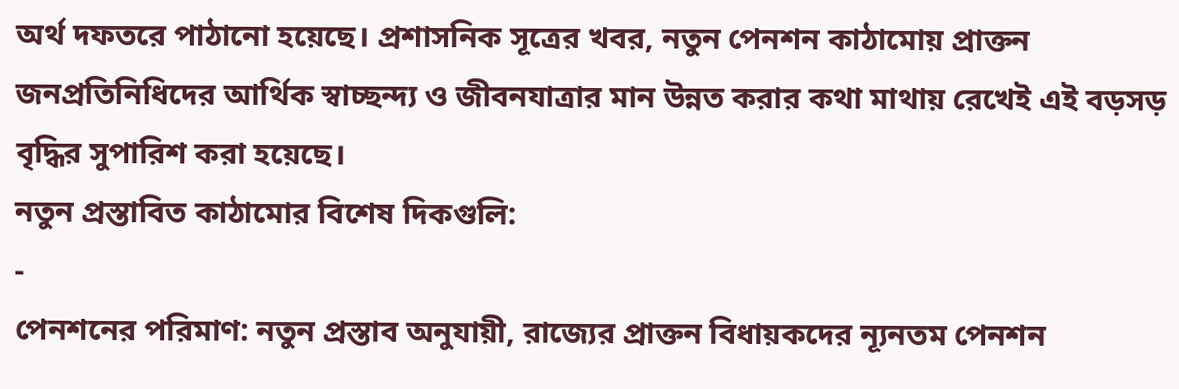অর্থ দফতরে পাঠানো হয়েছে। প্রশাসনিক সূত্রের খবর, নতুন পেনশন কাঠামোয় প্রাক্তন জনপ্রতিনিধিদের আর্থিক স্বাচ্ছন্দ্য ও জীবনযাত্রার মান উন্নত করার কথা মাথায় রেখেই এই বড়সড় বৃদ্ধির সুপারিশ করা হয়েছে।
নতুন প্রস্তাবিত কাঠামোর বিশেষ দিকগুলি:
-
পেনশনের পরিমাণ: নতুন প্রস্তাব অনুযায়ী, রাজ্যের প্রাক্তন বিধায়কদের ন্যূনতম পেনশন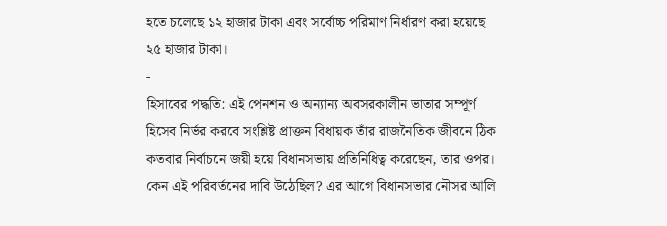হতে চলেছে ১২ হাজার টাকা এবং সর্বোচ্চ পরিমাণ নির্ধারণ করা হয়েছে ২৫ হাজার টাকা।
-
হিসাবের পদ্ধতি: এই পেনশন ও অন্যান্য অবসরকালীন ভাতার সম্পূর্ণ হিসেব নির্ভর করবে সংশ্লিষ্ট প্রাক্তন বিধায়ক তাঁর রাজনৈতিক জীবনে ঠিক কতবার নির্বাচনে জয়ী হয়ে বিধানসভায় প্রতিনিধিত্ব করেছেন, তার ওপর।
কেন এই পরিবর্তনের দাবি উঠেছিল? এর আগে বিধানসভার নৌসর আলি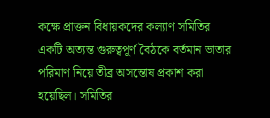কক্ষে প্রাক্তন বিধায়কদের কল্যাণ সমিতির একটি অত্যন্ত গুরুত্বপূর্ণ বৈঠকে বর্তমান ভাতার পরিমাণ নিয়ে তীব্র অসন্তোষ প্রকাশ করা হয়েছিল। সমিতির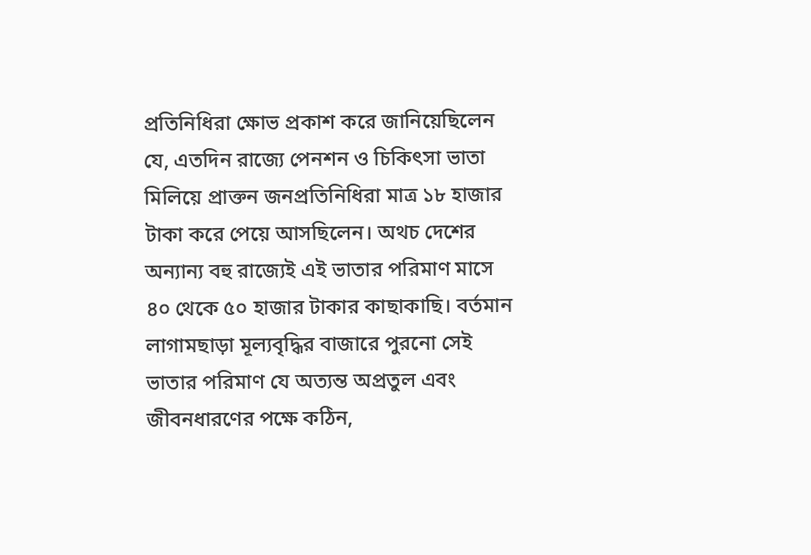প্রতিনিধিরা ক্ষোভ প্রকাশ করে জানিয়েছিলেন যে, এতদিন রাজ্যে পেনশন ও চিকিৎসা ভাতা মিলিয়ে প্রাক্তন জনপ্রতিনিধিরা মাত্র ১৮ হাজার টাকা করে পেয়ে আসছিলেন। অথচ দেশের অন্যান্য বহু রাজ্যেই এই ভাতার পরিমাণ মাসে ৪০ থেকে ৫০ হাজার টাকার কাছাকাছি। বর্তমান লাগামছাড়া মূল্যবৃদ্ধির বাজারে পুরনো সেই ভাতার পরিমাণ যে অত্যন্ত অপ্রতুল এবং জীবনধারণের পক্ষে কঠিন,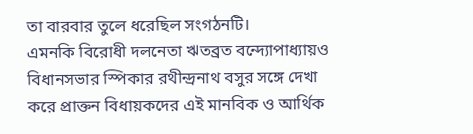তা বারবার তুলে ধরেছিল সংগঠনটি।
এমনকি বিরোধী দলনেতা ঋতব্রত বন্দ্যোপাধ্যায়ও বিধানসভার স্পিকার রথীন্দ্রনাথ বসুর সঙ্গে দেখা করে প্রাক্তন বিধায়কদের এই মানবিক ও আর্থিক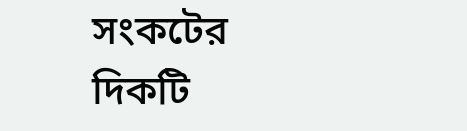সংকটের দিকটি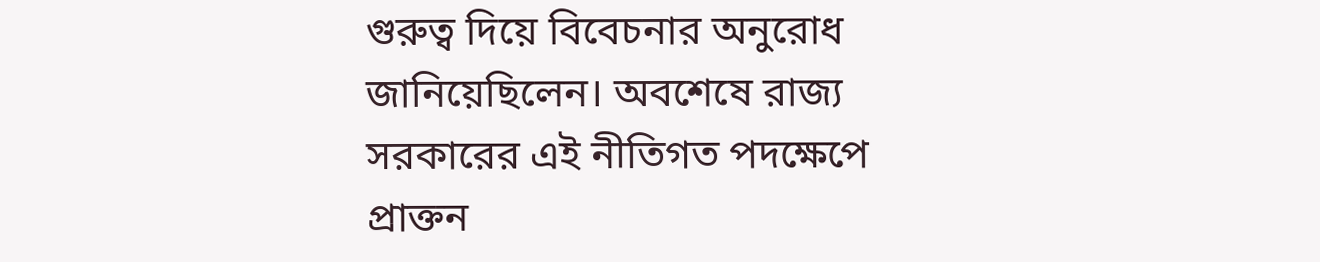গুরুত্ব দিয়ে বিবেচনার অনুরোধ জানিয়েছিলেন। অবশেষে রাজ্য সরকারের এই নীতিগত পদক্ষেপে প্রাক্তন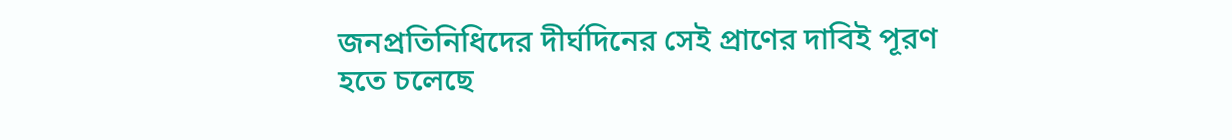জনপ্রতিনিধিদের দীর্ঘদিনের সেই প্রাণের দাবিই পূরণ হতে চলেছে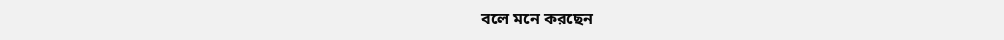বলে মনে করছেন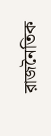রাজনৈতিক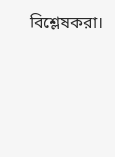বিশ্লেষকরা।